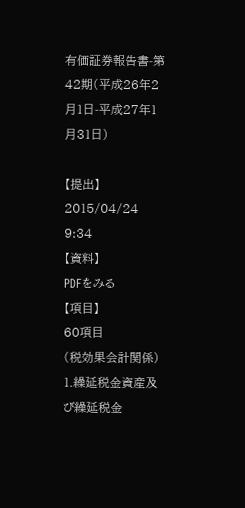有価証券報告書-第42期(平成26年2月1日-平成27年1月31日)

【提出】
2015/04/24 9:34
【資料】
PDFをみる
【項目】
60項目
(税効果会計関係)
1.繰延税金資産及び繰延税金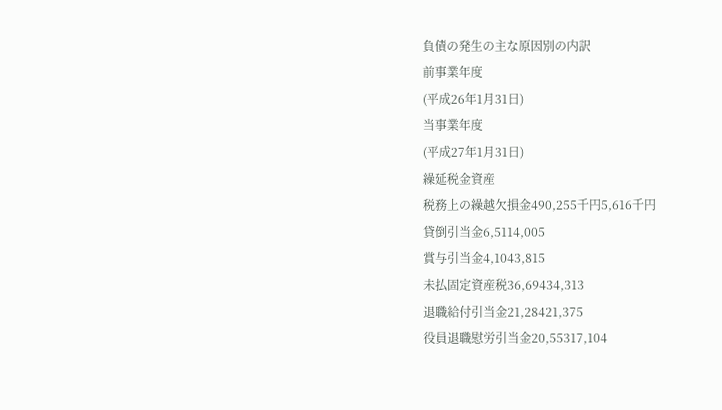負債の発生の主な原因別の内訳
前事業年度
(平成26年1月31日)
当事業年度
(平成27年1月31日)
繰延税金資産
税務上の繰越欠損金490,255千円5,616千円
貸倒引当金6,5114,005
賞与引当金4,1043,815
未払固定資産税36,69434,313
退職給付引当金21,28421,375
役員退職慰労引当金20,55317,104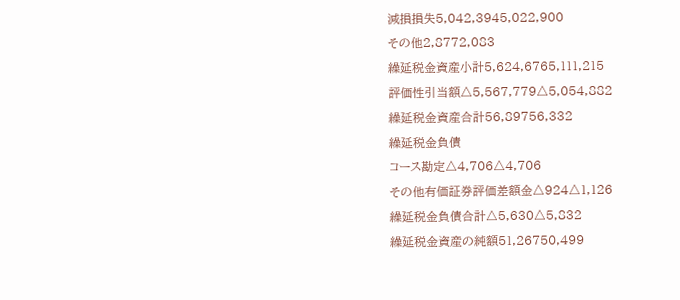減損損失5,042,3945,022,900
その他2,8772,083
繰延税金資産小計5,624,6765,111,215
評価性引当額△5,567,779△5,054,882
繰延税金資産合計56,89756,332
繰延税金負債
コース勘定△4,706△4,706
その他有価証券評価差額金△924△1,126
繰延税金負債合計△5,630△5,832
繰延税金資産の純額51,26750,499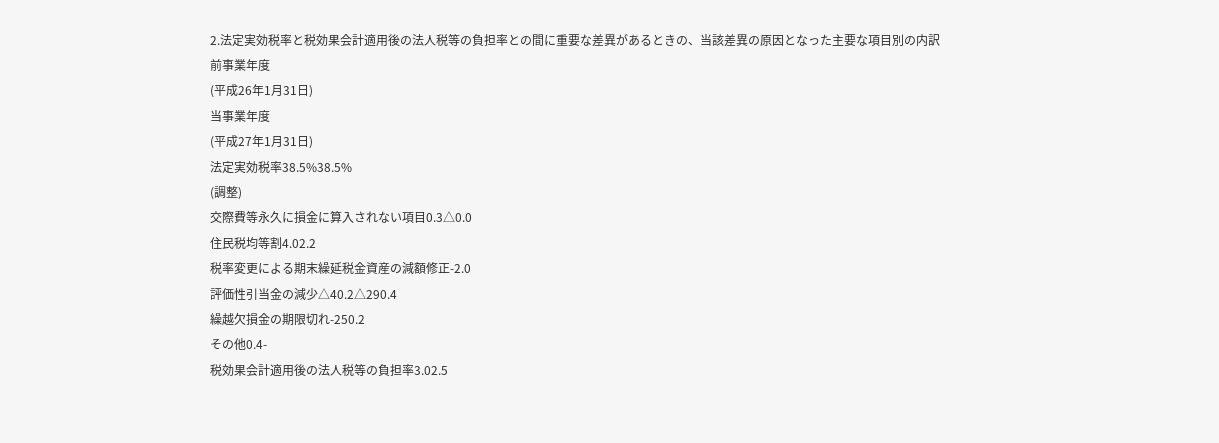2.法定実効税率と税効果会計適用後の法人税等の負担率との間に重要な差異があるときの、当該差異の原因となった主要な項目別の内訳
前事業年度
(平成26年1月31日)
当事業年度
(平成27年1月31日)
法定実効税率38.5%38.5%
(調整)
交際費等永久に損金に算入されない項目0.3△0.0
住民税均等割4.02.2
税率変更による期末繰延税金資産の減額修正-2.0
評価性引当金の減少△40.2△290.4
繰越欠損金の期限切れ-250.2
その他0.4-
税効果会計適用後の法人税等の負担率3.02.5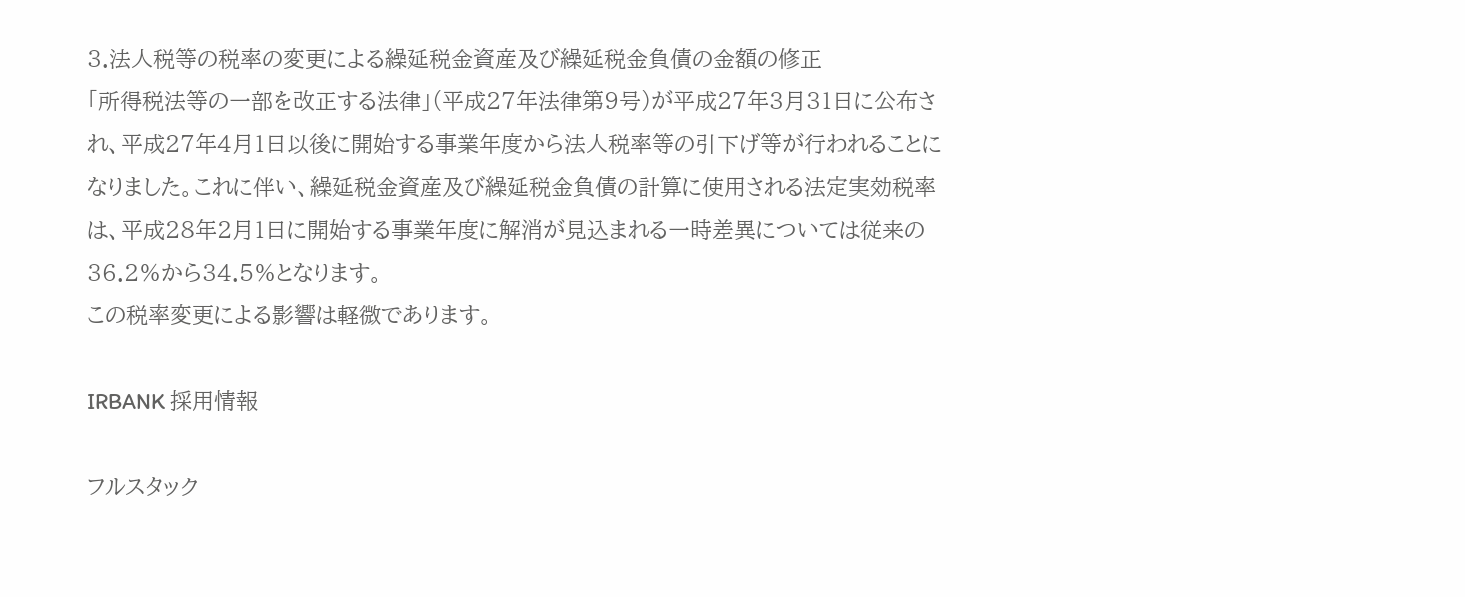3.法人税等の税率の変更による繰延税金資産及び繰延税金負債の金額の修正
「所得税法等の一部を改正する法律」(平成27年法律第9号)が平成27年3月31日に公布され、平成27年4月1日以後に開始する事業年度から法人税率等の引下げ等が行われることになりました。これに伴い、繰延税金資産及び繰延税金負債の計算に使用される法定実効税率は、平成28年2月1日に開始する事業年度に解消が見込まれる一時差異については従来の36.2%から34.5%となります。
この税率変更による影響は軽微であります。

IRBANK 採用情報

フルスタック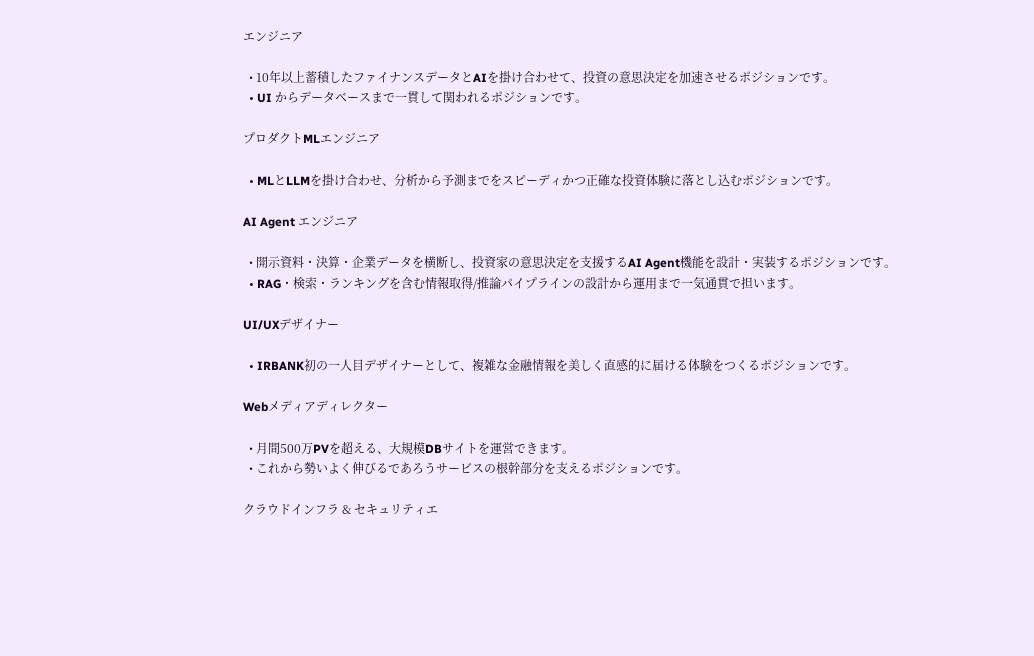エンジニア

  • 10年以上蓄積したファイナンスデータとAIを掛け合わせて、投資の意思決定を加速させるポジションです。
  • UI からデータベースまで一貫して関われるポジションです。

プロダクトMLエンジニア

  • MLとLLMを掛け合わせ、分析から予測までをスピーディかつ正確な投資体験に落とし込むポジションです。

AI Agent エンジニア

  • 開示資料・決算・企業データを横断し、投資家の意思決定を支援するAI Agent機能を設計・実装するポジションです。
  • RAG・検索・ランキングを含む情報取得/推論パイプラインの設計から運用まで一気通貫で担います。

UI/UXデザイナー

  • IRBANK初の一人目デザイナーとして、複雑な金融情報を美しく直感的に届ける体験をつくるポジションです。

Webメディアディレクター

  • 月間500万PVを超える、大規模DBサイトを運営できます。
  • これから勢いよく伸びるであろうサービスの根幹部分を支えるポジションです。

クラウドインフラ & セキュリティエ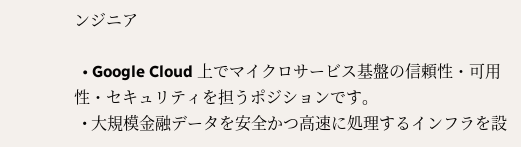ンジニア

  • Google Cloud 上でマイクロサービス基盤の信頼性・可用性・セキュリティを担うポジションです。
  • 大規模金融データを安全かつ高速に処理するインフラを設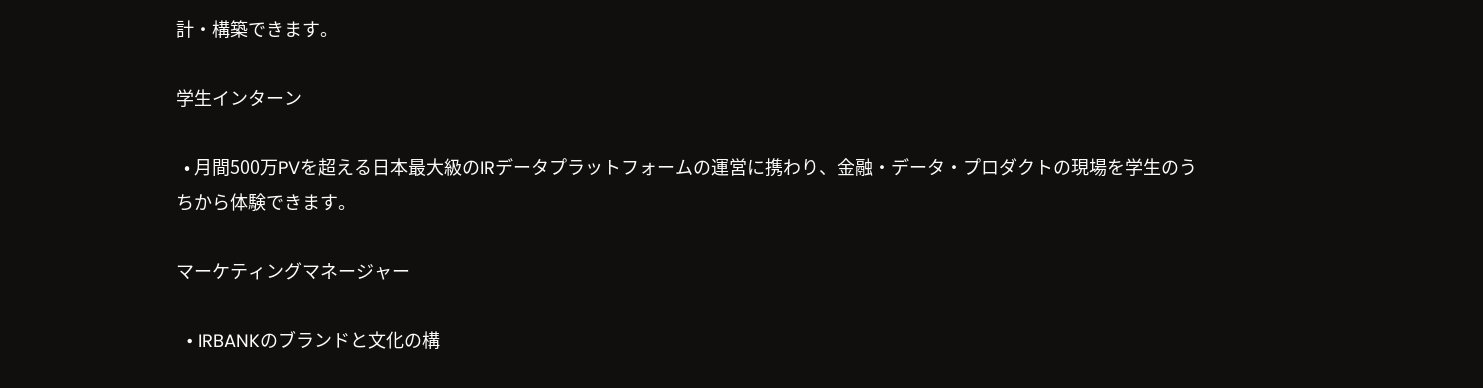計・構築できます。

学生インターン

  • 月間500万PVを超える日本最大級のIRデータプラットフォームの運営に携わり、金融・データ・プロダクトの現場を学生のうちから体験できます。

マーケティングマネージャー

  • IRBANKのブランドと文化の構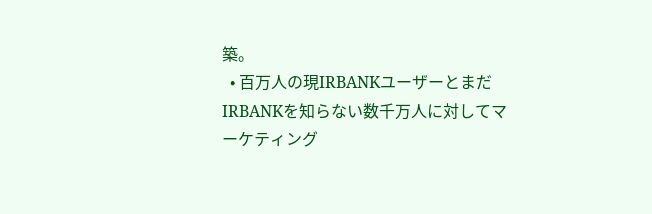築。
  • 百万人の現IRBANKユーザーとまだIRBANKを知らない数千万人に対してマーケティング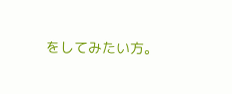をしてみたい方。